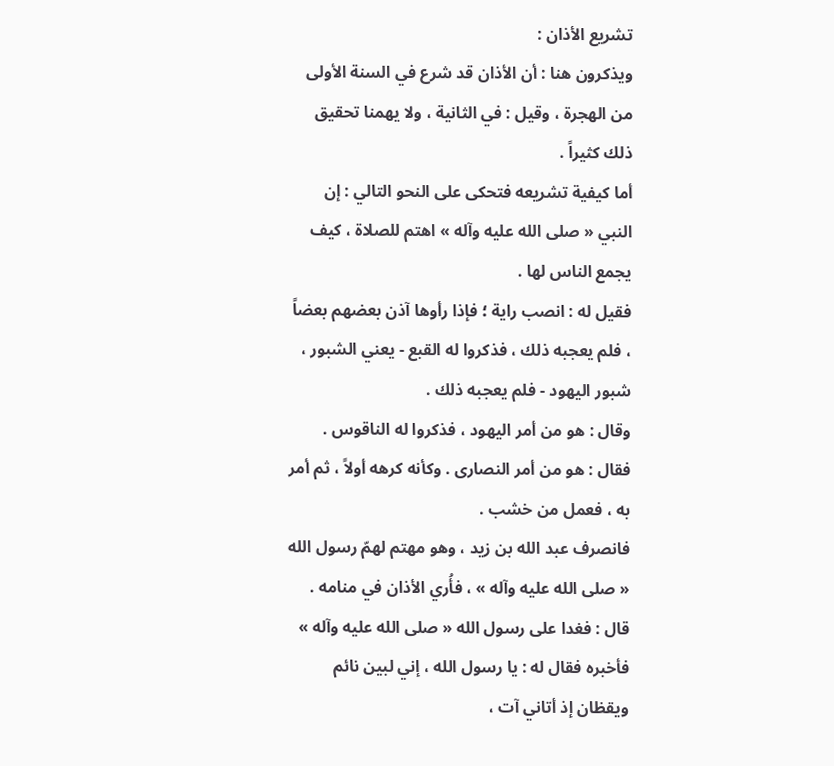تشريع الأذان :
ويذكرون هنا : أن الأذان قد شرع في السنة الأولى من الهجرة ، وقيل : في الثانية ، ولا يهمنا تحقيق ذلك كثيراً .
أما كيفية تشريعه فتحكى على النحو التالي : إن النبي « صلى الله عليه وآله » اهتم للصلاة ، كيف يجمع الناس لها .
فقيل له : انصب راية ؛ فإذا رأوها آذن بعضهم بعضاً ، فلم يعجبه ذلك ، فذكروا له القبع - يعني الشبور ، شبور اليهود - فلم يعجبه ذلك .
وقال : هو من أمر اليهود ، فذكروا له الناقوس .
فقال : هو من أمر النصارى . وكأنه كرهه أولاً ، ثم أمر به ، فعمل من خشب .
فانصرف عبد الله بن زيد ، وهو مهتم لهمّ رسول الله « صلى الله عليه وآله » ، فأُري الأذان في منامه .
قال : فغدا على رسول الله « صلى الله عليه وآله » فأخبره فقال له : يا رسول الله ، إني لبين نائم ويقظان إذ أتاني آت ،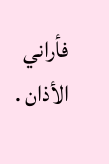فأراني الأذان .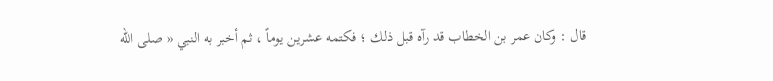قال : وكان عمر بن الخطاب قد رآه قبل ذلك ؛ فكتمه عشرين يوماً ، ثم أخبر به النبي « صلى الله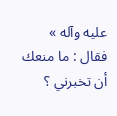عليه وآله » فقال : ما منعك أن تخبرني ؟